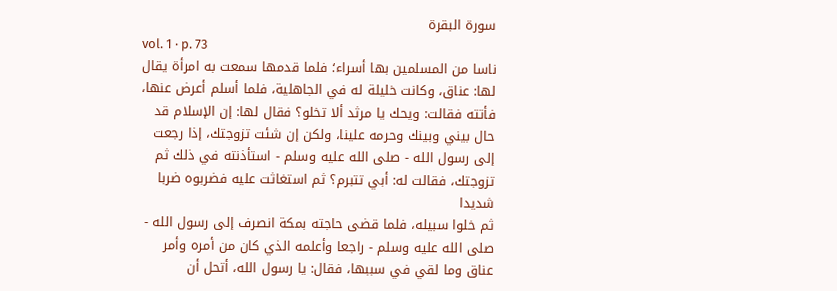سورة البقرة
vol. 1 · p. 73
ناسا من المسلمين بها أسراء؛ فلما قدمها سمعت به امرأة يقال لها: عناق، وكانت خليلة له في الجاهلية، فلما أسلم أعرض عنها، فأتته فقالت: ويحك يا مرثد ألا تخلو؟ فقال لها: إن الإسلام قد حال بيني وبينك وحرمه علينا، ولكن إن شئت تزوجتك، إذا رجعت إلى رسول الله - صلى الله عليه وسلم - استأذنته في ذلك ثم تزوجتك، فقالت له: أبي تتبرم؟ ثم استغاثت عليه فضربوه ضربا شديدا
ثم خلوا سبيله، فلما قضى حاجته بمكة انصرف إلى رسول الله - صلى الله عليه وسلم - راجعا وأعلمه الذي كان من أمره وأمر عناق وما لقي في سببها، فقال: يا رسول الله، أتحل أن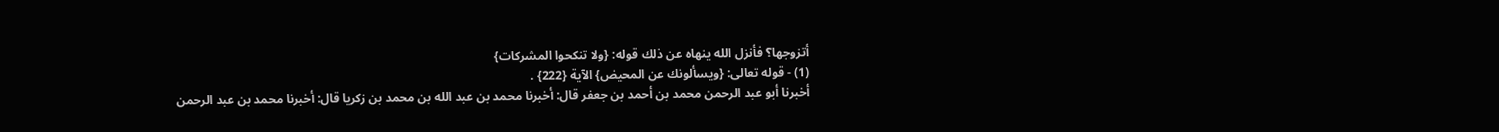أتزوجها؟ فأنزل الله ينهاه عن ذلك قوله: {ولا تنكحوا المشركات}
(1) - قوله تعالى: {ويسألونك عن المحيض} الآية {222} .
أخبرنا أبو عبد الرحمن محمد بن أحمد بن جعفر قال: أخبرنا محمد بن عبد الله بن محمد بن زكريا قال: أخبرنا محمد بن عبد الرحمن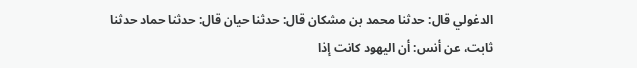الدغولي قال: حدثنا محمد بن مشكان قال: حدثنا حيان قال: حدثنا حماد حدثنا ثابت، عن أنس: أن اليهود كانت إذا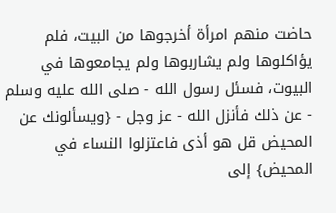حاضت منهم امرأة أخرجوها من البيت، فلم يؤاكلوها ولم يشاربوها ولم يجامعوها في البيوت، فسئل رسول الله - صلى الله عليه وسلم - عن ذلك فأنزل الله - عز وجل - {ويسألونك عن المحيض قل هو أذى فاعتزلوا النساء في المحيض} إلى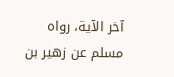آخر الآية، رواه مسلم عن زهير بن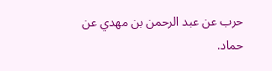حرب عن عبد الرحمن بن مهدي عن حماد.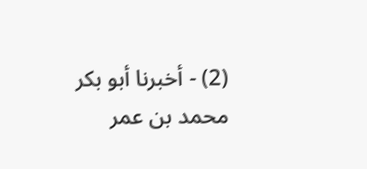(2) - أخبرنا أبو بكر محمد بن عمر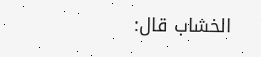الخشاب قال: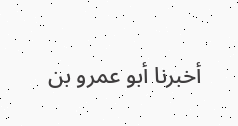أخبرنا أبو عمرو بن